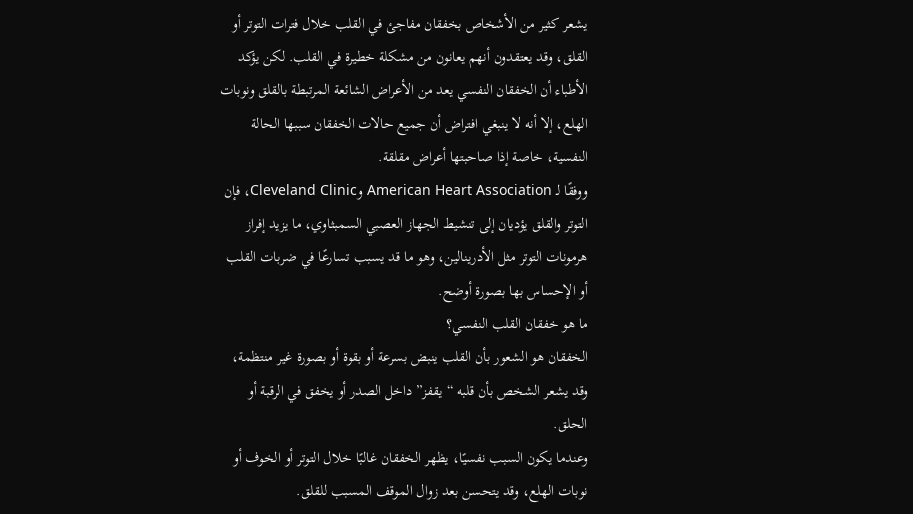يشعر كثير من الأشخاص بخفقان مفاجئ في القلب خلال فترات التوتر أو القلق، وقد يعتقدون أنهم يعانون من مشكلة خطيرة في القلب. لكن يؤكد الأطباء أن الخفقان النفسي يعد من الأعراض الشائعة المرتبطة بالقلق ونوبات الهلع، إلا أنه لا ينبغي افتراض أن جميع حالات الخفقان سببها الحالة النفسية، خاصة إذا صاحبتها أعراض مقلقة.
ووفقًا لـ American Heart Association وCleveland Clinic، فإن التوتر والقلق يؤديان إلى تنشيط الجهاز العصبي السمبثاوي، ما يزيد إفراز هرمونات التوتر مثل الأدرينالين، وهو ما قد يسبب تسارعًا في ضربات القلب أو الإحساس بها بصورة أوضح.
ما هو خفقان القلب النفسي؟
الخفقان هو الشعور بأن القلب ينبض بسرعة أو بقوة أو بصورة غير منتظمة، وقد يشعر الشخص بأن قلبه “يقفز” داخل الصدر أو يخفق في الرقبة أو الحلق.
وعندما يكون السبب نفسيًا، يظهر الخفقان غالبًا خلال التوتر أو الخوف أو نوبات الهلع، وقد يتحسن بعد زوال الموقف المسبب للقلق.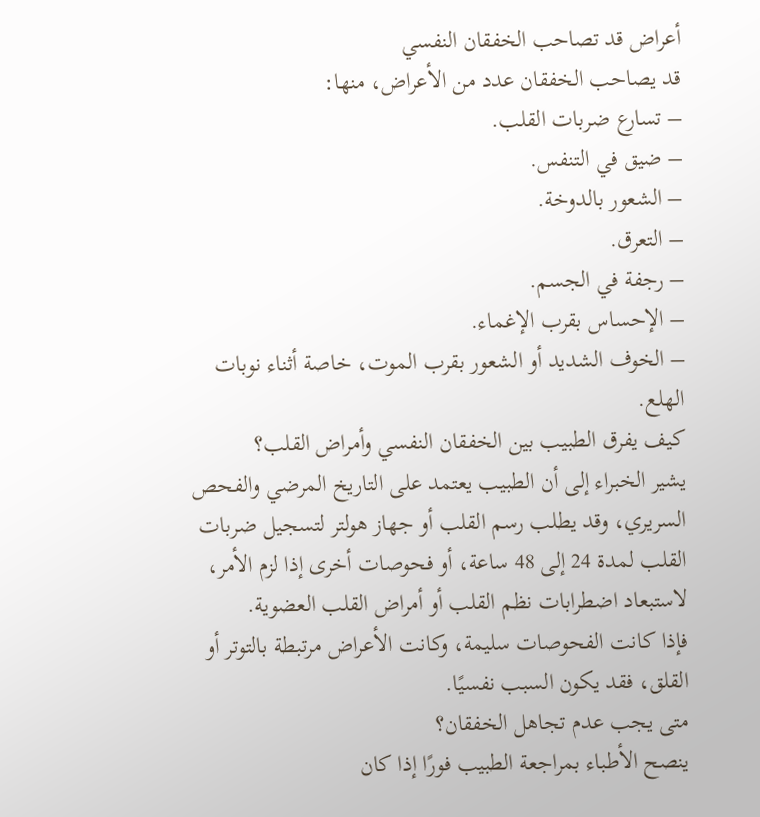أعراض قد تصاحب الخفقان النفسي
قد يصاحب الخفقان عدد من الأعراض، منها:
– تسارع ضربات القلب.
– ضيق في التنفس.
– الشعور بالدوخة.
– التعرق.
– رجفة في الجسم.
– الإحساس بقرب الإغماء.
– الخوف الشديد أو الشعور بقرب الموت، خاصة أثناء نوبات الهلع.
كيف يفرق الطبيب بين الخفقان النفسي وأمراض القلب؟
يشير الخبراء إلى أن الطبيب يعتمد على التاريخ المرضي والفحص السريري، وقد يطلب رسم القلب أو جهاز هولتر لتسجيل ضربات القلب لمدة 24 إلى 48 ساعة، أو فحوصات أخرى إذا لزم الأمر، لاستبعاد اضطرابات نظم القلب أو أمراض القلب العضوية.
فإذا كانت الفحوصات سليمة، وكانت الأعراض مرتبطة بالتوتر أو القلق، فقد يكون السبب نفسيًا.
متى يجب عدم تجاهل الخفقان؟
ينصح الأطباء بمراجعة الطبيب فورًا إذا كان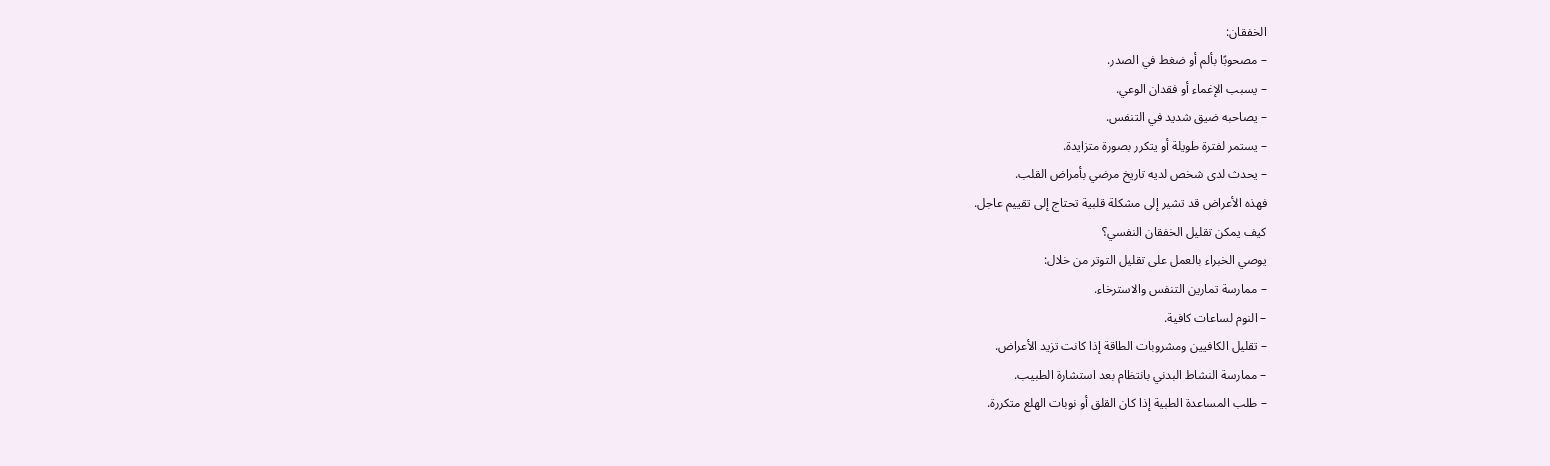الخفقان:
– مصحوبًا بألم أو ضغط في الصدر.
– يسبب الإغماء أو فقدان الوعي.
– يصاحبه ضيق شديد في التنفس.
– يستمر لفترة طويلة أو يتكرر بصورة متزايدة.
– يحدث لدى شخص لديه تاريخ مرضي بأمراض القلب.
فهذه الأعراض قد تشير إلى مشكلة قلبية تحتاج إلى تقييم عاجل.
كيف يمكن تقليل الخفقان النفسي؟
يوصي الخبراء بالعمل على تقليل التوتر من خلال:
– ممارسة تمارين التنفس والاسترخاء.
– النوم لساعات كافية.
– تقليل الكافيين ومشروبات الطاقة إذا كانت تزيد الأعراض.
– ممارسة النشاط البدني بانتظام بعد استشارة الطبيب.
– طلب المساعدة الطبية إذا كان القلق أو نوبات الهلع متكررة.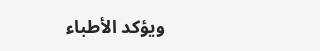ويؤكد الأطباء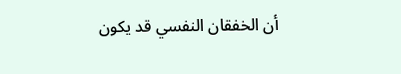أن الخفقان النفسي قد يكون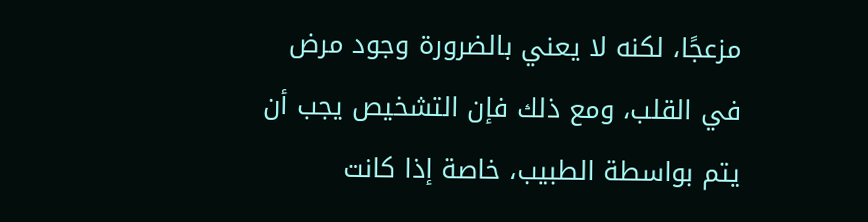مزعجًا، لكنه لا يعني بالضرورة وجود مرض في القلب، ومع ذلك فإن التشخيص يجب أن يتم بواسطة الطبيب، خاصة إذا كانت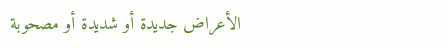الأعراض جديدة أو شديدة أو مصحوبة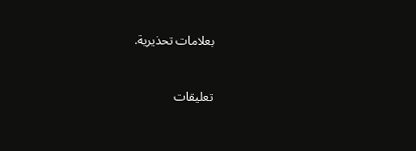بعلامات تحذيرية.


تعليقات